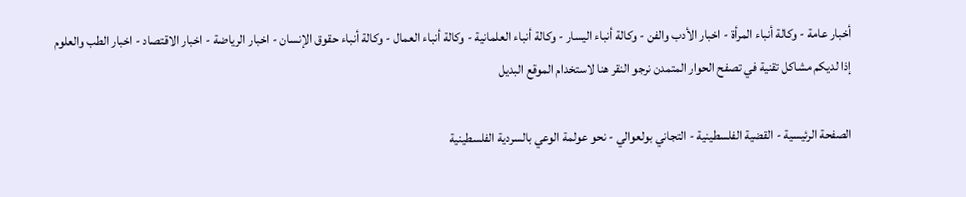أخبار عامة - وكالة أنباء المرأة - اخبار الأدب والفن - وكالة أنباء اليسار - وكالة أنباء العلمانية - وكالة أنباء العمال - وكالة أنباء حقوق الإنسان - اخبار الرياضة - اخبار الاقتصاد - اخبار الطب والعلوم
إذا لديكم مشاكل تقنية في تصفح الحوار المتمدن نرجو النقر هنا لاستخدام الموقع البديل

الصفحة الرئيسية - القضية الفلسطينية - التجاني بولعوالي - نحو عولمة الوعي بالسردية الفلسطينية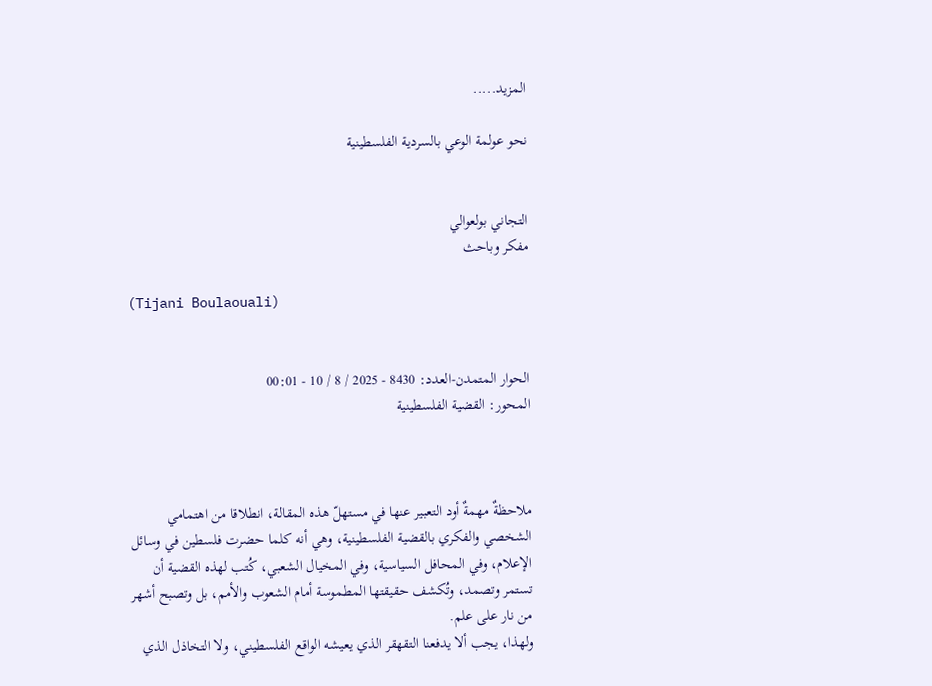المزيد.....

نحو عولمة الوعي بالسردية الفلسطينية


التجاني بولعوالي
مفكر وباحث

(Tijani Boulaouali)


الحوار المتمدن-العدد: 8430 - 2025 / 8 / 10 - 00:01
المحور: القضية الفلسطينية



ملاحظةٌ مهمةٌ أود التعبير عنها في مستهلّ هذه المقالة، انطلاقا من اهتمامي الشخصي والفكري بالقضية الفلسطينية، وهي أنه كلما حضرت فلسطين في وسائل الإعلام، وفي المحافل السياسية، وفي المخيال الشعبي، كُتب لهذه القضية أن تستمر وتصمد، وتُكشف حقيقتها المطموسة أمام الشعوب والأمم، بل وتصبح أشهر من نار على علم.
ولهذا، يجب ألا يدفعنا التقهقر الذي يعيشه الواقع الفلسطيني، ولا التخاذل الذي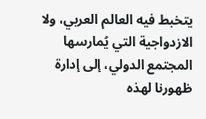يتخبط فيه العالم العربي، ولا الازدواجية التي يُمارسها المجتمع الدولي، إلى إدارة ظهورنا لهذه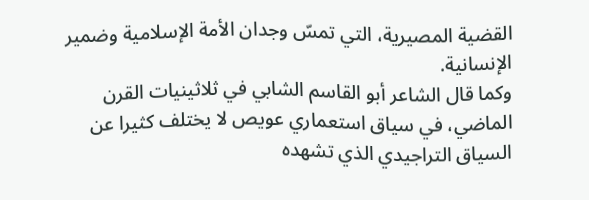القضية المصيرية، التي تمسّ وجدان الأمة الإسلامية وضمير الإنسانية.
وكما قال الشاعر أبو القاسم الشابي في ثلاثينيات القرن الماضي، في سياق استعماري عويص لا يختلف كثيرا عن السياق التراجيدي الذي تشهده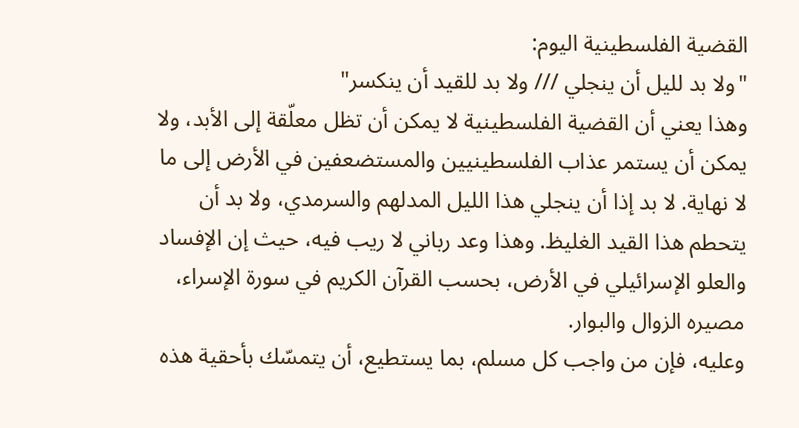القضية الفلسطينية اليوم:
"ولا بد لليل أن ينجلي /// ولا بد للقيد أن ينكسر"
وهذا يعني أن القضية الفلسطينية لا يمكن أن تظل معلّقة إلى الأبد، ولا يمكن أن يستمر عذاب الفلسطينيين والمستضعفين في الأرض إلى ما لا نهاية. لا بد إذا أن ينجلي هذا الليل المدلهم والسرمدي، ولا بد أن يتحطم هذا القيد الغليظ. وهذا وعد رباني لا ريب فيه، حيث إن الإفساد والعلو الإسرائيلي في الأرض، بحسب القرآن الكريم في سورة الإسراء، مصيره الزوال والبوار.
وعليه، فإن من واجب كل مسلم، بما يستطيع، أن يتمسّك بأحقية هذه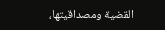القضية ومصداقيتها،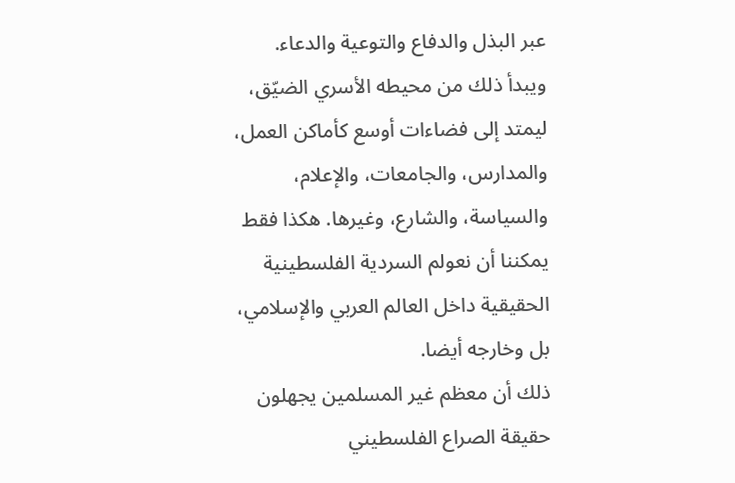عبر البذل والدفاع والتوعية والدعاء. ويبدأ ذلك من محيطه الأسري الضيّق، ليمتد إلى فضاءات أوسع كأماكن العمل، والمدارس، والجامعات، والإعلام، والسياسة، والشارع، وغيرها. هكذا فقط يمكننا أن نعولم السردية الفلسطينية الحقيقية داخل العالم العربي والإسلامي، بل وخارجه أيضا.
ذلك أن معظم غير المسلمين يجهلون حقيقة الصراع الفلسطيني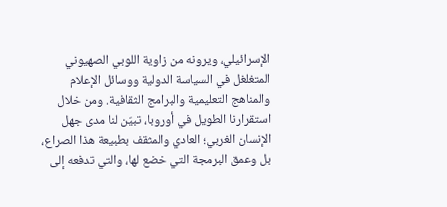الإسرائيلي، ويرونه من زاوية اللوبي الصهيوني المتغلغل في السياسة الدولية ووسائل الإعلام والمناهج التعليمية والبرامج الثقافية. ومن خلال استقرارنا الطويل في أوروبا، تبيّن لنا مدى جهل الإنسان الغربي؛ العادي والمثقف بطبيعة هذا الصراع، بل وعمق البرمجة التي خضع لها، والتي تدفعه إلى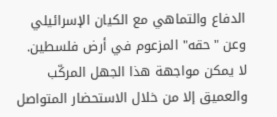الدفاع والتماهي مع الكيان الإسرائيلي وعن "حقه" المزعوم في أرض فلسطين.
لا يمكن مواجهة هذا الجهل المركّب والعميق إلا من خلال الاستحضار المتواصل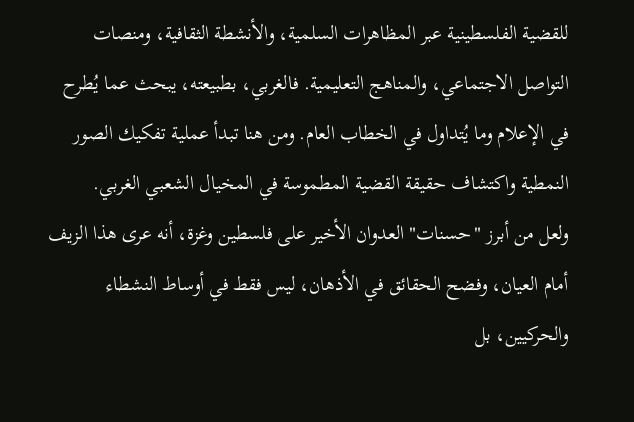للقضية الفلسطينية عبر المظاهرات السلمية، والأنشطة الثقافية، ومنصات التواصل الاجتماعي، والمناهج التعليمية. فالغربي، بطبيعته، يبحث عما يُطرح في الإعلام وما يُتداول في الخطاب العام. ومن هنا تبدأ عملية تفكيك الصور النمطية واكتشاف حقيقة القضية المطموسة في المخيال الشعبي الغربي.
ولعل من أبرز "حسنات" العدوان الأخير على فلسطين وغزة، أنه عرى هذا الزيف أمام العيان، وفضح الحقائق في الأذهان، ليس فقط في أوساط النشطاء والحركيين، بل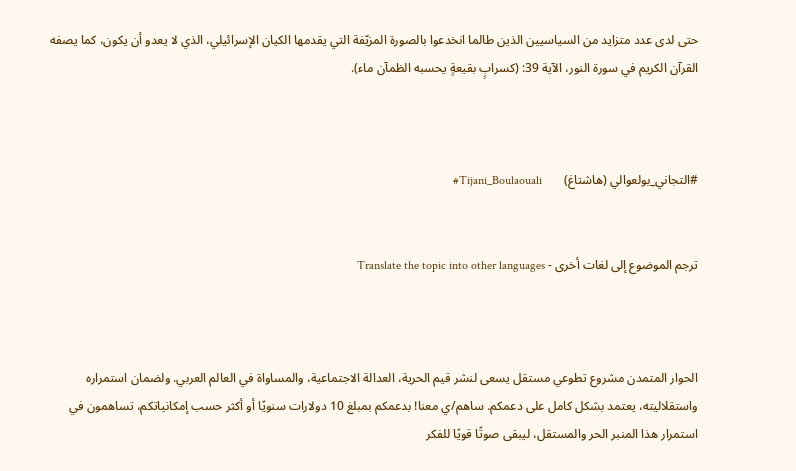حتى لدى عدد متزايد من السياسيين الذين طالما انخدعوا بالصورة المزيّفة التي يقدمها الكيان الإسرائيلي، الذي لا يعدو أن يكون، كما يصفه القرآن الكريم في سورة النور، الآية 39: (كسرابٍ بقيعةٍ يحسبه الظمآن ماء).



#التجاني_بولعوالي (هاشتاغ)       Tijani_Boulaouali#


ترجم الموضوع إلى لغات أخرى - Translate the topic into other languages



الحوار المتمدن مشروع تطوعي مستقل يسعى لنشر قيم الحرية، العدالة الاجتماعية، والمساواة في العالم العربي. ولضمان استمراره واستقلاليته، يعتمد بشكل كامل على دعمكم. ساهم/ي معنا! بدعمكم بمبلغ 10 دولارات سنويًا أو أكثر حسب إمكانياتكم، تساهمون في استمرار هذا المنبر الحر والمستقل، ليبقى صوتًا قويًا للفكر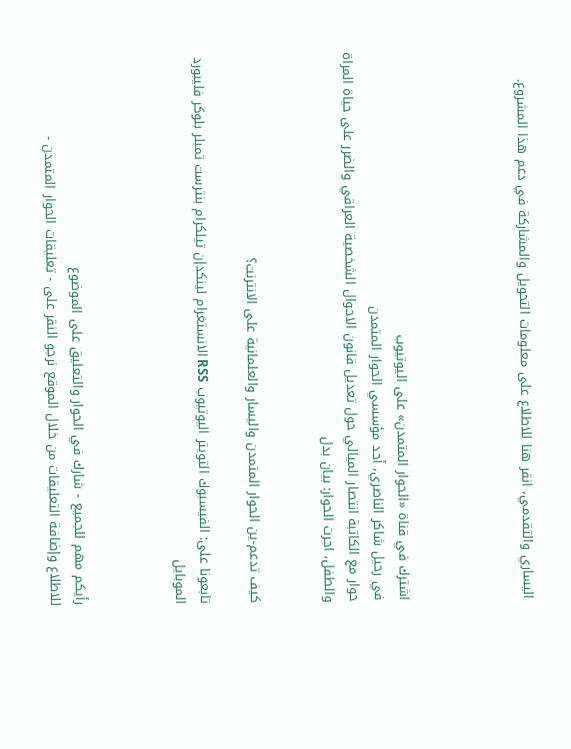اليساري والتقدمي، انقر هنا للاطلاع على معلومات التحويل والمشاركة في دعم هذا المشروع.




اشترك في قناة «الحوار المتمدن» على اليوتيوب
في رحيل شاكر الناصري، أحد مؤسسي الحوار المتمدن
حوار مع الكاتبة انتصار الميالي حول تعديل قانون الاحوال الشخصية العراقي والضرر على حياة المراة والطفل، اجرت الحوار: بيان بدل


كيف تدعم-ين الحوار المتمدن واليسار والعلمانية على الانترنت؟

تابعونا على: الفيسبوك التويتر اليوتيوب RSS الانستغرام لينكدإن تيلكرام بنترست تمبلر بلوكر فليبورد الموبايل



رأيكم مهم للجميع - شارك في الحوار والتعليق على الموضوع
للاطلاع وإضافة التعليقات من خلال الموقع نرجو النقر على - تعليقات الحوار المتمدن -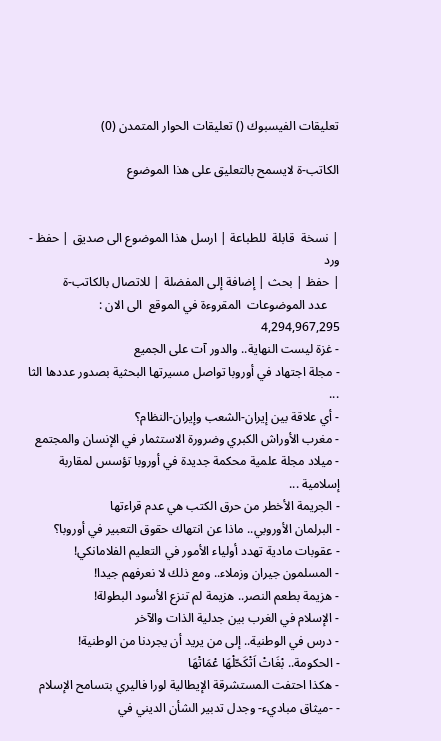تعليقات الفيسبوك () تعليقات الحوار المتمدن (0)

الكاتب-ة لايسمح بالتعليق على هذا الموضوع


| نسخة  قابلة  للطباعة | ارسل هذا الموضوع الى صديق | حفظ - ورد
| حفظ | بحث | إضافة إلى المفضلة | للاتصال بالكاتب-ة
    عدد الموضوعات  المقروءة في الموقع  الى الان : 4,294,967,295
- غزة ليست النهاية.. والدور آت على الجميع
- مجلة اجتهاد في أوروبا تواصل مسيرتها البحثية بصدور عددها الثا ...
- أي علاقة بين إيران-الشعب وإيران-النظام؟
- مغرب الأوراش الكبري وضرورة الاستثمار في الإنسان والمجتمع
- ميلاد مجلة علمية محكمة جديدة في أوروبا تؤسس لمقاربة إسلامية ...
- الجريمة الأخطر من حرق الكتب هي عدم قراءتها
- البرلمان الأوروبي.. ماذا عن انتهاك حقوق التعبير في أوروبا؟
- عقوبات مادية تهدد أولياء الأمور في التعليم الفلامانكي!
- المسلمون جيران وزملاء.. ومع ذلك لا نعرفهم جيدا!
- هزيمة بطعم النصر.. هزيمة لم تنزع الأسود البطولة!
- الإسلام في الغرب بين جدلية الذات والآخر
- درس في الوطنية.. إلى من يريد أن يجردنا من الوطنية!
- الحكومة.. بْغَاتْ اَتْكَحّلْهَا عْمَاتْهَا
- هكذا احتفت المستشرقة الإيطالية لورا فاليري بتسامح الإسلام
- -ميثاق مباديء- وجدل تدبير الشأن الديني في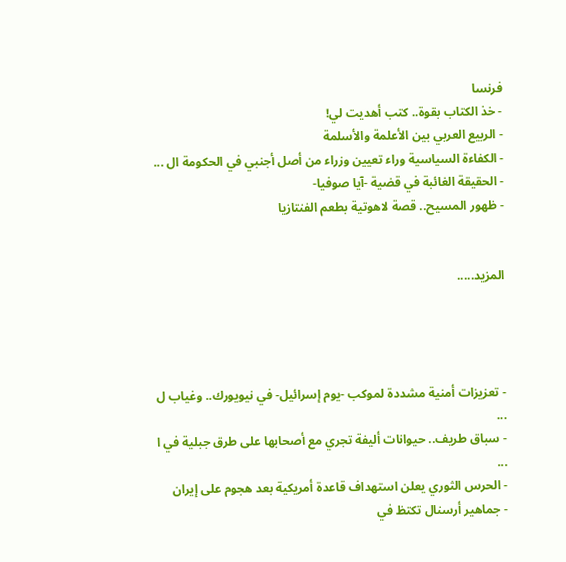فرنسا
- خذ الكتاب بقوة.. كتب أهديت لي!
- الربيع العربي بين الأعلمة والأسلمة
- الكفاءة السياسية وراء تعيين وزراء من أصل أجنبي في الحكومة ال ...
- الحقيقة الغائبة في قضية -آيا صوفيا-
- ظهور المسيح.. قصة لاهوتية بطعم الفنتازيا


المزيد.....




- تعزيزات أمنية مشددة لموكب -يوم إسرائيل- في نيويورك.. وغياب ل ...
- سباق طريف.. حيوانات أليفة تجري مع أصحابها على طرق جبلية في ا ...
- الحرس الثوري يعلن استهداف قاعدة أمريكية بعد هجوم على إيران
- جماهير أرسنال تكتظ في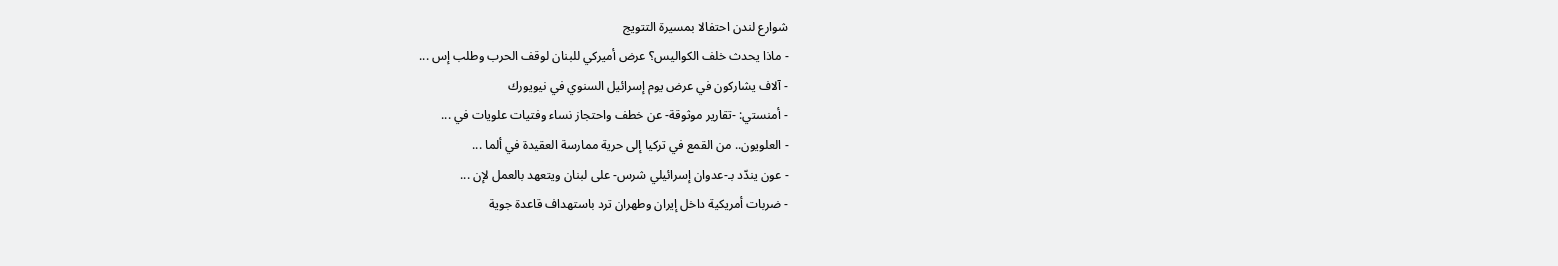شوارع لندن احتفالا بمسيرة التتويج
- ماذا يحدث خلف الكواليس؟ عرض أميركي للبنان لوقف الحرب وطلب إس ...
- آلاف يشاركون في عرض يوم إسرائيل السنوي في نيويورك
- أمنستي: -تقارير موثوقة- عن خطف واحتجاز نساء وفتيات علويات في ...
- العلويون.. من القمع في تركيا إلى حرية ممارسة العقيدة في ألما ...
- عون يندّد بـ-عدوان إسرائيلي شرس- على لبنان ويتعهد بالعمل لإن ...
- ضربات أمريكية داخل إيران وطهران ترد باستهداف قاعدة جوية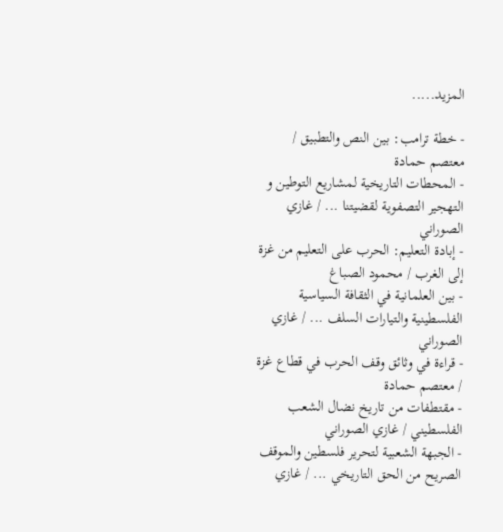المزيد.....

- خطة ترامب: بين النص والتطبيق / معتصم حمادة
- المحطات التاريخية لمشاريع التوطين و التهجير التصفوية لقضيتنا ... / غازي الصوراني
- إبادة التعليم: الحرب على التعليم من غزة إلى الغرب / محمود الصباغ
- بين العلمانية في الثقافة السياسية الفلسطينية والتيارات السلف ... / غازي الصوراني
- قراءة في وثائق وقف الحرب في قطاع غزة / معتصم حمادة
- مقتطفات من تاريخ نضال الشعب الفلسطيني / غازي الصوراني
- الجبهة الشعبية لتحرير فلسطين والموقف الصريح من الحق التاريخي ... / غازي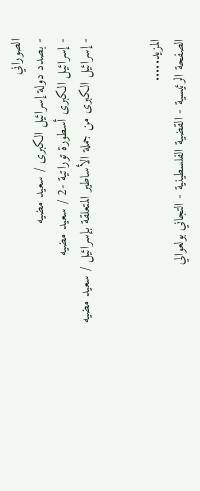الصوراني
- بصدد دولة إسرائيل الكبرى / سعيد مضيه
- إسرائيل الكبرى أسطورة توراتية -2 / سعيد مضيه
- إسرائيل الكبرى من جملة الأساطير المتعلقة بإسرائيل / سعيد مضيه


المزيد.....
الصفحة الرئيسية - القضية الفلسطينية - التجاني بولعوالي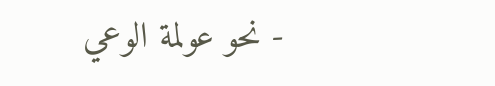- نحو عولمة الوعي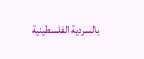بالسردية الفلسطينية